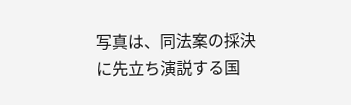写真は、同法案の採決に先立ち演説する国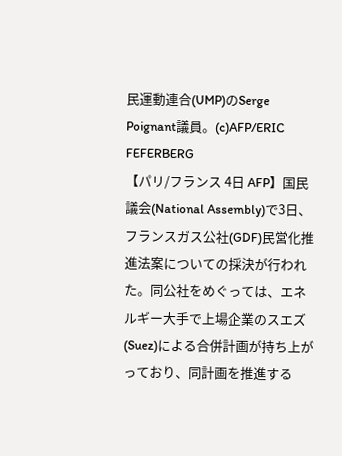民運動連合(UMP)のSerge Poignant議員。(c)AFP/ERIC FEFERBERG
【パリ/フランス 4日 AFP】国民議会(National Assembly)で3日、フランスガス公社(GDF)民営化推進法案についての採決が行われた。同公社をめぐっては、エネルギー大手で上場企業のスエズ(Suez)による合併計画が持ち上がっており、同計画を推進する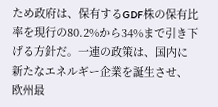ため政府は、保有するGDF株の保有比率を現行の80.2%から34%まで引き下げる方針だ。一連の政策は、国内に新たなエネルギー企業を誕生させ、欧州最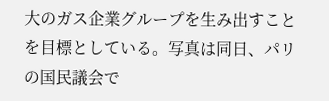大のガス企業グループを生み出すことを目標としている。写真は同日、パリの国民議会で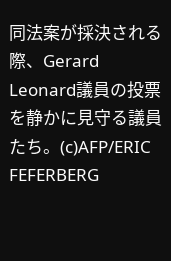同法案が採決される際、Gerard Leonard議員の投票を静かに見守る議員たち。(c)AFP/ERIC FEFERBERG